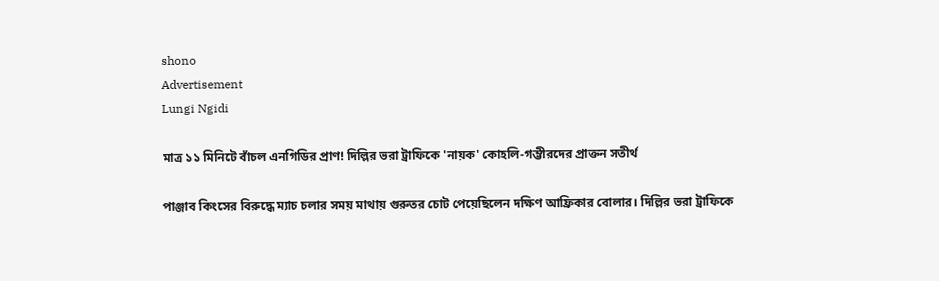shono
Advertisement
Lungi Ngidi

মাত্র ১১ মিনিটে বাঁচল এনগিডির প্রাণ! দিল্লির ভরা ট্রাফিকে 'নায়ক' কোহলি-গম্ভীরদের প্রাক্তন সতীর্থ

পাঞ্জাব কিংসের বিরুদ্ধে ম্যাচ চলার সময় মাথায় গুরুতর চোট পেয়েছিলেন দক্ষিণ আফ্রিকার বোলার। দিল্লির ভরা ট্রাফিকে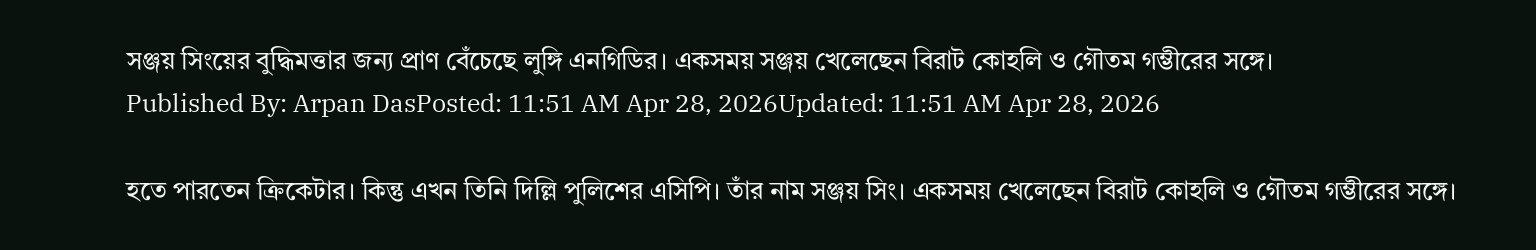সঞ্জয় সিংয়ের বুদ্ধিমত্তার জন্য প্রাণ বেঁচেছে লুঙ্গি এনগিডির। একসময় সঞ্জয় খেলেছেন বিরাট কোহলি ও গৌতম গম্ভীরের সঙ্গে।
Published By: Arpan DasPosted: 11:51 AM Apr 28, 2026Updated: 11:51 AM Apr 28, 2026

হতে পারতেন ক্রিকেটার। কিন্তু এখন তিনি দিল্লি পুলিশের এসিপি। তাঁর নাম সঞ্জয় সিং। একসময় খেলেছেন বিরাট কোহলি ও গৌতম গম্ভীরের সঙ্গে।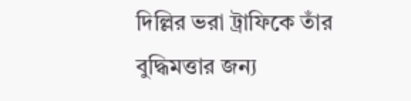দিল্লির ভরা ট্রাফিকে তাঁর বুদ্ধিমত্তার জন্য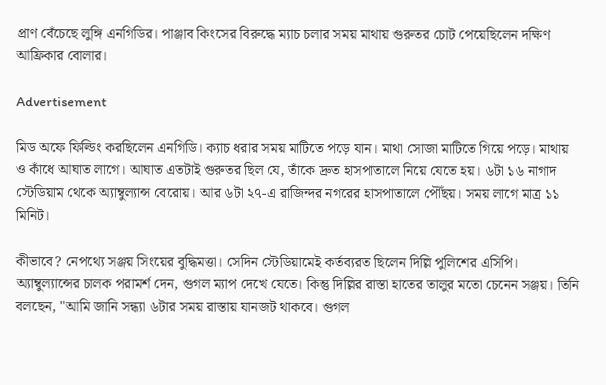প্রাণ বেঁচেছে লুঙ্গি এনগিডির। পাঞ্জাব কিংসের বিরুদ্ধে ম্যাচ চলার সময় মাথায় গুরুতর চোট পেয়েছিলেন দক্ষিণ আফ্রিকার বোলার।

Advertisement

মিড অফে ফিল্ডিং করছিলেন এনগিডি। ক্যাচ ধরার সময় মাটিতে পড়ে যান। মাথা সোজা মাটিতে গিয়ে পড়ে। মাথায় ও কাঁধে আঘাত লাগে। আঘাত এতটাই গুরুতর ছিল যে, তাঁকে দ্রুত হাসপাতালে নিয়ে যেতে হয়। ৬টা ১৬ নাগাদ স্টেডিয়াম থেকে অ্যাম্বুল্যান্স বেরোয়। আর ৬টা ২৭-এ রাজিন্দর নগরের হাসপাতালে পৌঁছয়। সময় লাগে মাত্র ১১ মিনিট।

কীভাবে? নেপথ্যে সঞ্জয় সিংয়ের বুদ্ধিমত্তা। সেদিন স্টেডিয়ামেই কর্তব্যরত ছিলেন দিল্লি পুলিশের এসিপি। অ্যাম্বুল্যান্সের চালক পরামর্শ দেন, গুগল ম্যাপ দেখে যেতে। কিন্তু দিল্লির রাস্তা হাতের তালুর মতো চেনেন সঞ্জয়। তিনি বলছেন, "আমি জানি সন্ধ্যা ৬টার সময় রাস্তায় যানজট থাকবে। গুগল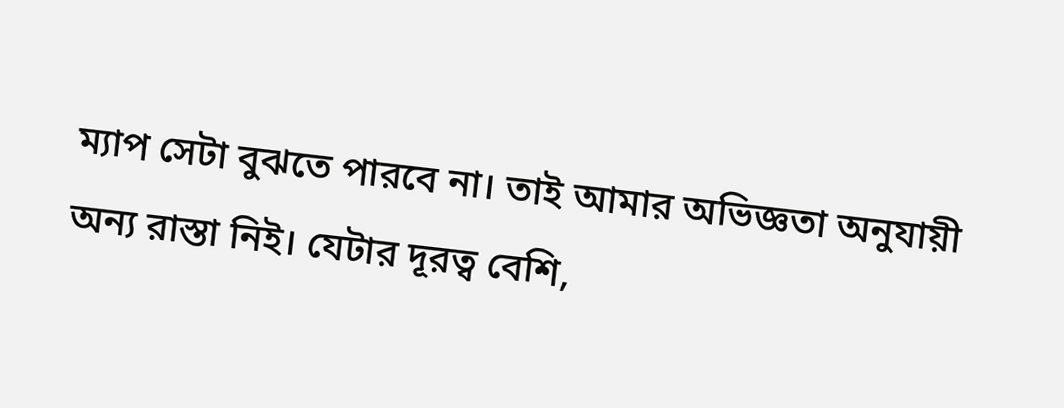ম্যাপ সেটা বুঝতে পারবে না। তাই আমার অভিজ্ঞতা অনুযায়ী অন্য রাস্তা নিই। যেটার দূরত্ব বেশি,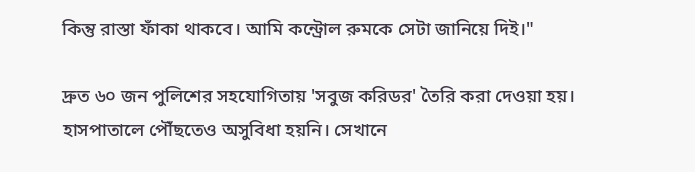কিন্তু রাস্তা ফাঁকা থাকবে। আমি কন্ট্রোল রুমকে সেটা জানিয়ে দিই।"

দ্রুত ৬০ জন পুলিশের সহযোগিতায় 'সবুজ করিডর' তৈরি করা দেওয়া হয়। হাসপাতালে পৌঁছতেও অসুবিধা হয়নি। সেখানে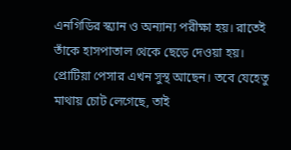এনগিডির স্ক্যান ও অন্যান্য পরীক্ষা হয়। রাতেই তাঁকে হাসপাতাল থেকে ছেড়ে দেওয়া হয়। প্রোটিয়া পেসার এখন সুস্থ আছেন। তবে যেহেতু মাথায় চোট লেগেছে, তাই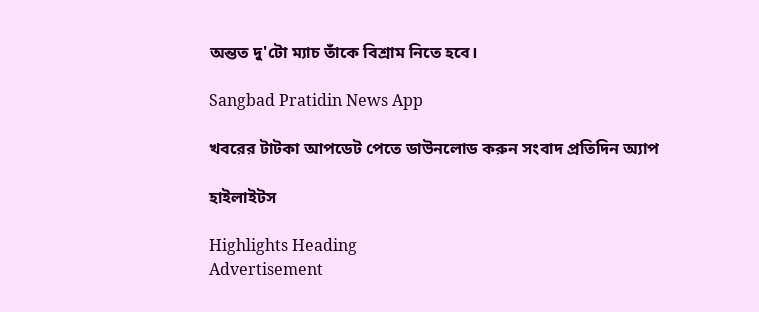অন্তত দু'টো ম্যাচ তাঁকে বিশ্রাম নিতে হবে।

Sangbad Pratidin News App

খবরের টাটকা আপডেট পেতে ডাউনলোড করুন সংবাদ প্রতিদিন অ্যাপ

হাইলাইটস

Highlights Heading
Advertisement